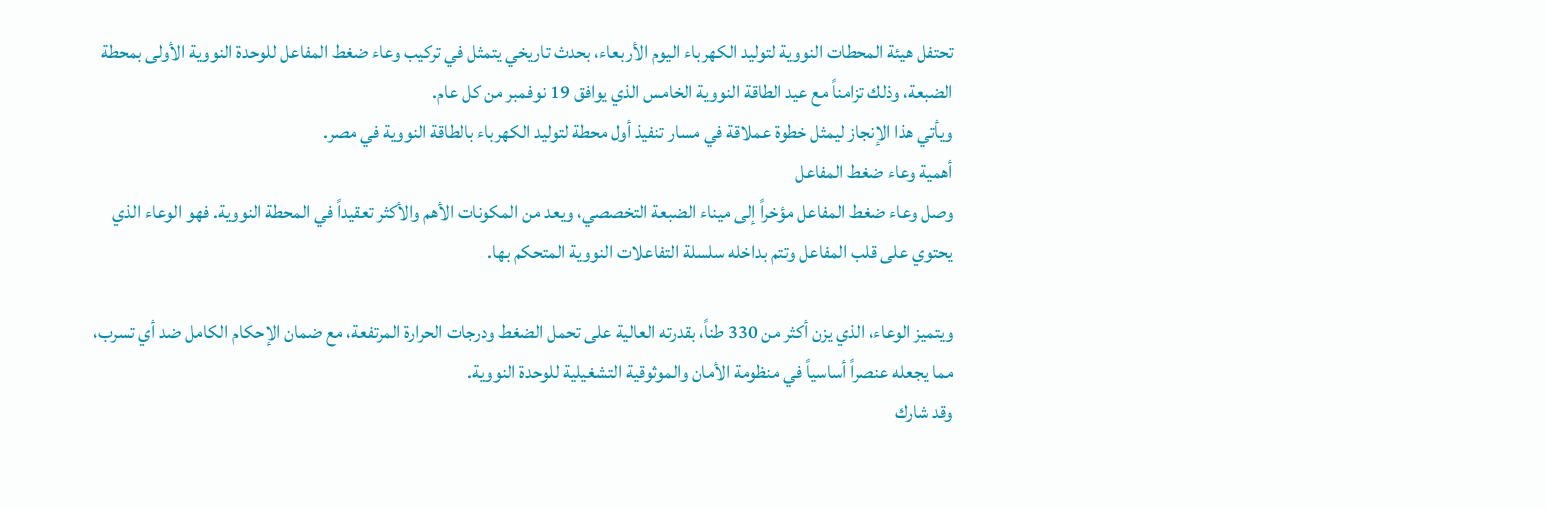تحتفل هيئة المحطات النووية لتوليد الكهرباء اليوم الأربعاء، بحدث تاريخي يتمثل في تركيب وعاء ضغط المفاعل للوحدة النووية الأولى بمحطة الضبعة، وذلك تزامناً مع عيد الطاقة النووية الخامس الذي يوافق 19 نوفمبر من كل عام.
ويأتي هذا الإنجاز ليمثل خطوة عملاقة في مسار تنفيذ أول محطة لتوليد الكهرباء بالطاقة النووية في مصر.
أهمية وعاء ضغط المفاعل
وصل وعاء ضغط المفاعل مؤخراً إلى ميناء الضبعة التخصصي، ويعد من المكونات الأهم والأكثر تعقيداً في المحطة النووية. فهو الوعاء الذي يحتوي على قلب المفاعل وتتم بداخله سلسلة التفاعلات النووية المتحكم بها.

ويتميز الوعاء، الذي يزن أكثر من 330 طناً، بقدرته العالية على تحمل الضغط ودرجات الحرارة المرتفعة، مع ضمان الإحكام الكامل ضد أي تسرب، مما يجعله عنصراً أساسياً في منظومة الأمان والموثوقية التشغيلية للوحدة النووية.
وقد شارك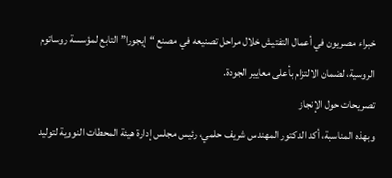خبراء مصريون في أعمال التفتيش خلال مراحل تصنيعه في مصنع “إيجورا” التابع لمؤسسة روساتوم الروسية، لضمان الالتزام بأعلى معايير الجودة.
تصريحات حول الإنجاز
وبهذه المناسبة، أكد الدكتور المهندس شريف حلمي، رئيس مجلس إدارة هيئة المحطات النووية لتوليد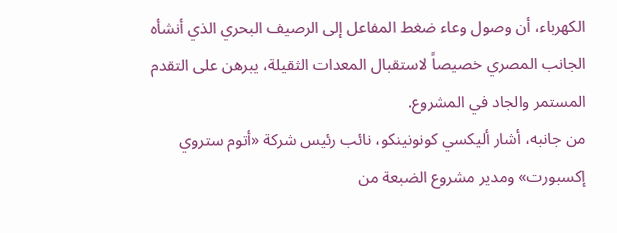الكهرباء، أن وصول وعاء ضغط المفاعل إلى الرصيف البحري الذي أنشأه الجانب المصري خصيصاً لاستقبال المعدات الثقيلة، يبرهن على التقدم المستمر والجاد في المشروع.
من جانبه، أشار أليكسي كونونينكو، نائب رئيس شركة «أتوم ستروي إكسبورت» ومدير مشروع الضبعة من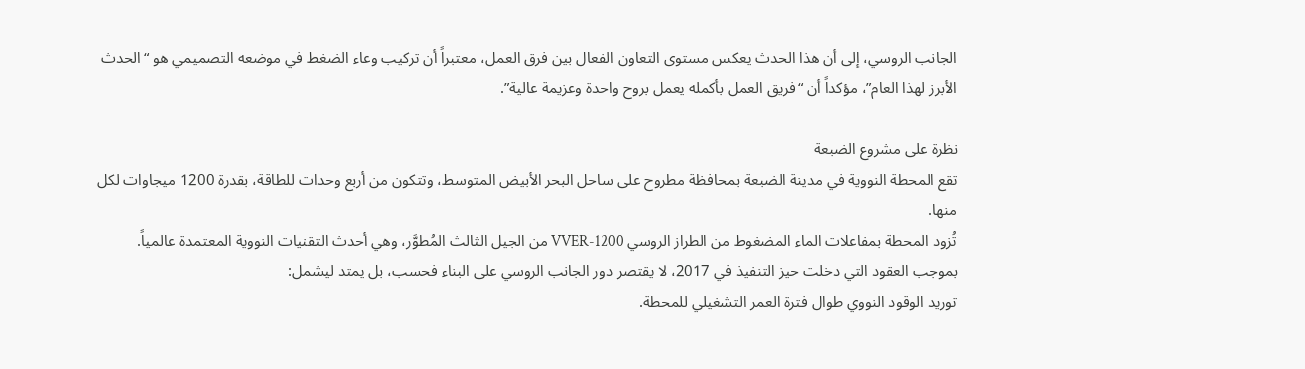الجانب الروسي، إلى أن هذا الحدث يعكس مستوى التعاون الفعال بين فرق العمل، معتبراً أن تركيب وعاء الضغط في موضعه التصميمي هو “الحدث الأبرز لهذا العام”، مؤكداً أن “فريق العمل بأكمله يعمل بروح واحدة وعزيمة عالية”.

نظرة على مشروع الضبعة
تقع المحطة النووية في مدينة الضبعة بمحافظة مطروح على ساحل البحر الأبيض المتوسط، وتتكون من أربع وحدات للطاقة، بقدرة 1200 ميجاوات لكل منها.
تُزود المحطة بمفاعلات الماء المضغوط من الطراز الروسي VVER-1200 من الجيل الثالث المُطوَّر، وهي أحدث التقنيات النووية المعتمدة عالمياً.
بموجب العقود التي دخلت حيز التنفيذ في 2017، لا يقتصر دور الجانب الروسي على البناء فحسب، بل يمتد ليشمل:
توريد الوقود النووي طوال فترة العمر التشغيلي للمحطة.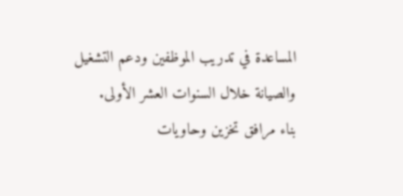المساعدة في تدريب الموظفين ودعم التشغيل والصيانة خلال السنوات العشر الأولى.
بناء مرافق تخزين وحاويات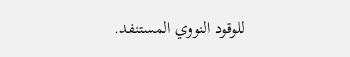للوقود النووي المستنفد.